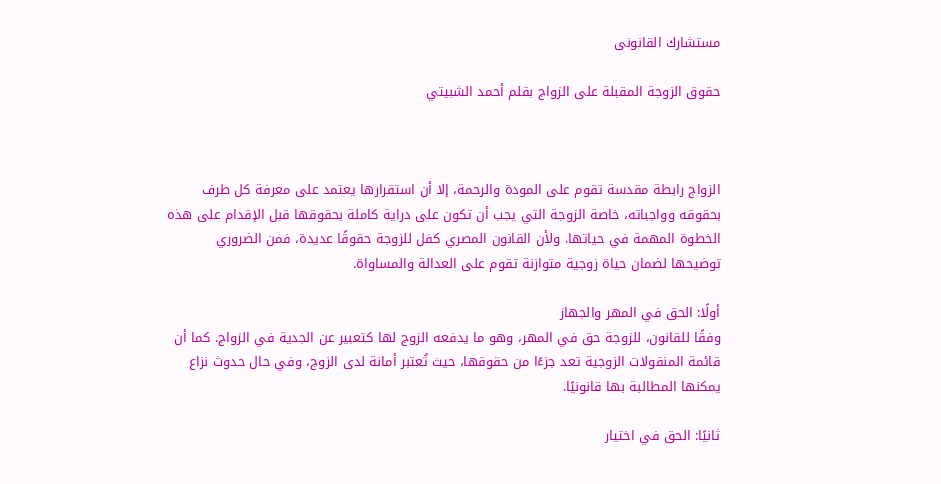مستشارك القانونى

حقوق الزوجة المقبلة على الزواج بقلم أحمد الشبيتي



الزواج رابطة مقدسة تقوم على المودة والرحمة، إلا أن استقرارها يعتمد على معرفة كل طرف بحقوقه وواجباته، خاصة الزوجة التي يجب أن تكون على دراية كاملة بحقوقها قبل الإقدام على هذه الخطوة المهمة في حياتها. ولأن القانون المصري كفل للزوجة حقوقًا عديدة، فمن الضروري توضيحها لضمان حياة زوجية متوازنة تقوم على العدالة والمساواة.

أولًا: الحق في المهر والجهاز
وفقًا للقانون، للزوجة حق في المهر، وهو ما يدفعه الزوج لها كتعبير عن الجدية في الزواج. كما أن قائمة المنقولات الزوجية تعد جزءًا من حقوقها، حيث تُعتبر أمانة لدى الزوج، وفي حال حدوث نزاع يمكنها المطالبة بها قانونيًا.

ثانيًا: الحق في اختيار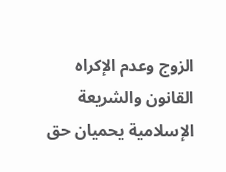الزوج وعدم الإكراه
القانون والشريعة الإسلامية يحميان حق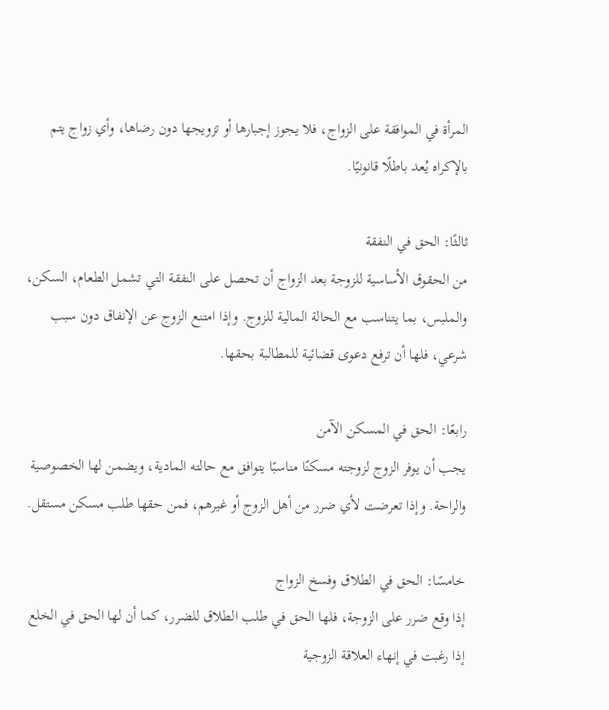المرأة في الموافقة على الزواج، فلا يجوز إجبارها أو تزويجها دون رضاها، وأي زواج يتم بالإكراه يُعد باطلًا قانونيًا.

ثالثًا: الحق في النفقة
من الحقوق الأساسية للزوجة بعد الزواج أن تحصل على النفقة التي تشمل الطعام، السكن، والملبس، بما يتناسب مع الحالة المالية للزوج. وإذا امتنع الزوج عن الإنفاق دون سبب شرعي، فلها أن ترفع دعوى قضائية للمطالبة بحقها.

رابعًا: الحق في المسكن الآمن
يجب أن يوفر الزوج لزوجته مسكنًا مناسبًا يتوافق مع حالته المادية، ويضمن لها الخصوصية والراحة. وإذا تعرضت لأي ضرر من أهل الزوج أو غيرهم، فمن حقها طلب مسكن مستقل.

خامسًا: الحق في الطلاق وفسخ الزواج
إذا وقع ضرر على الزوجة، فلها الحق في طلب الطلاق للضرر، كما أن لها الحق في الخلع إذا رغبت في إنهاء العلاقة الزوجية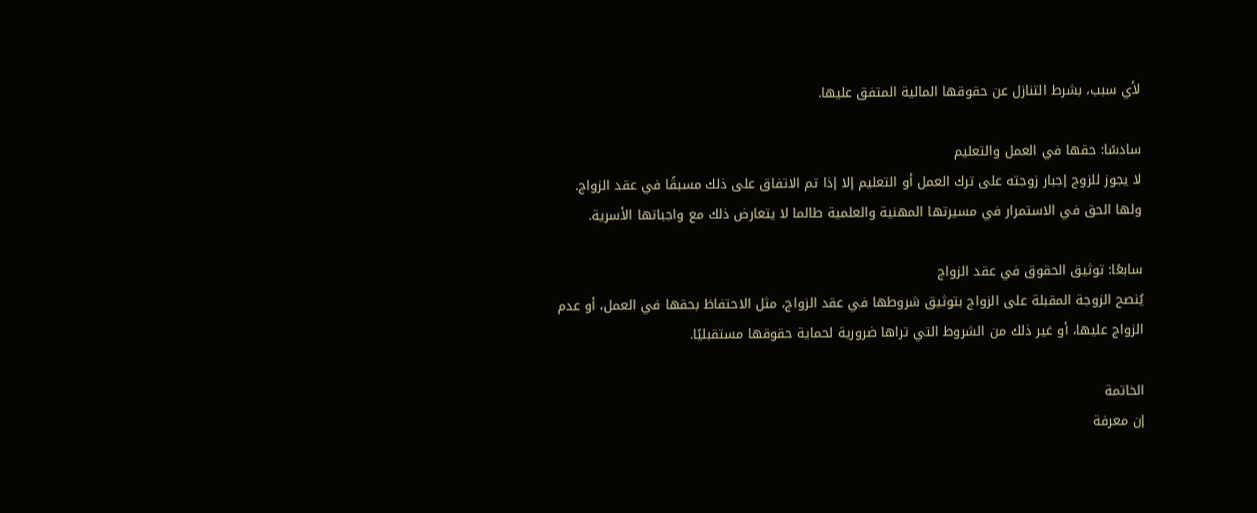لأي سبب، بشرط التنازل عن حقوقها المالية المتفق عليها.

سادسًا: حقها في العمل والتعليم
لا يجوز للزوج إجبار زوجته على ترك العمل أو التعليم إلا إذا تم الاتفاق على ذلك مسبقًا في عقد الزواج. ولها الحق في الاستمرار في مسيرتها المهنية والعلمية طالما لا يتعارض ذلك مع واجباتها الأسرية.

سابعًا: توثيق الحقوق في عقد الزواج
يُنصح الزوجة المقبلة على الزواج بتوثيق شروطها في عقد الزواج، مثل الاحتفاظ بحقها في العمل، أو عدم الزواج عليها، أو غير ذلك من الشروط التي تراها ضرورية لحماية حقوقها مستقبليًا.

الخاتمة
إن معرفة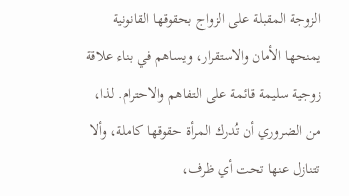الزوجة المقبلة على الزواج بحقوقها القانونية يمنحها الأمان والاستقرار، ويساهم في بناء علاقة زوجية سليمة قائمة على التفاهم والاحترام. لذا، من الضروري أن تُدرك المرأة حقوقها كاملة، وألا تتنازل عنها تحت أي ظرف،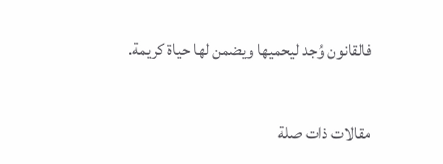فالقانون وُجد ليحميها ويضمن لها حياة كريمة.

مقالات ذات صلة